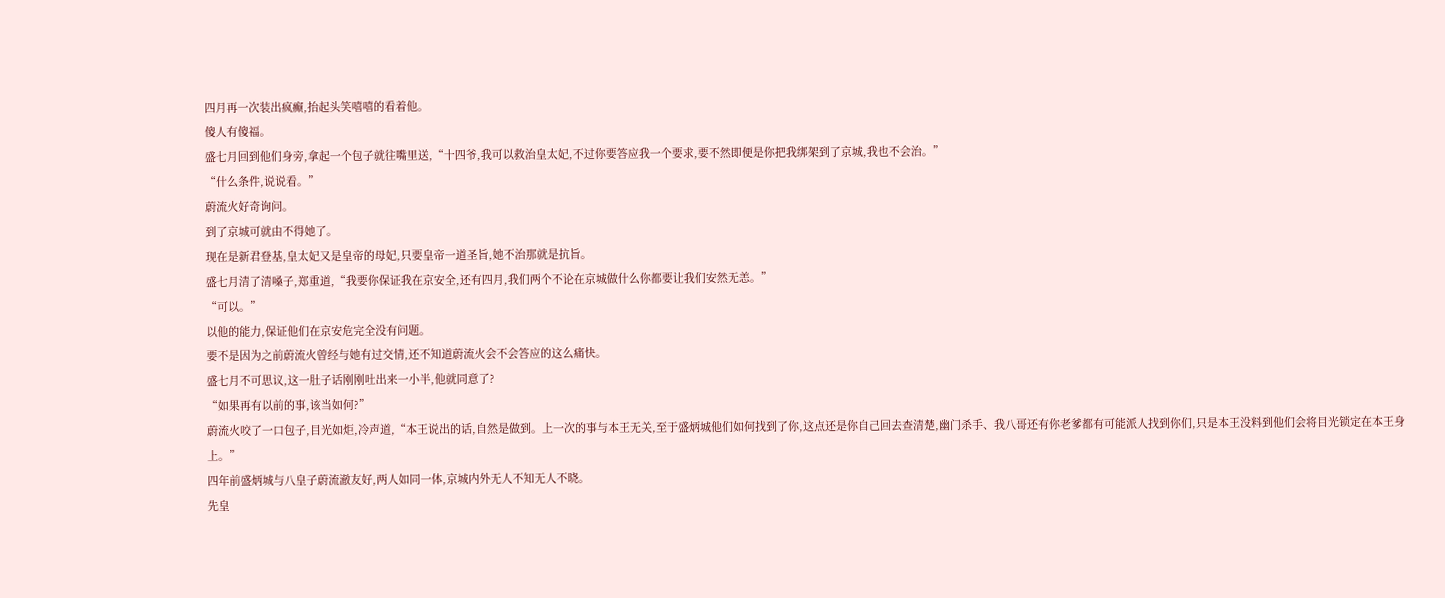四月再一次装出疯癫,抬起头笑嘻嘻的看着他。
傻人有傻福。
盛七月回到他们身旁,拿起一个包子就往嘴里送,“十四爷,我可以救治皇太妃,不过你要答应我一个要求,要不然即便是你把我绑架到了京城,我也不会治。”
“什么条件,说说看。”
蔚流火好奇询问。
到了京城可就由不得她了。
现在是新君登基,皇太妃又是皇帝的母妃,只要皇帝一道圣旨,她不治那就是抗旨。
盛七月清了清嗓子,郑重道,“我要你保证我在京安全,还有四月,我们两个不论在京城做什么你都要让我们安然无恙。”
“可以。”
以他的能力,保证他们在京安危完全没有问题。
要不是因为之前蔚流火曾经与她有过交情,还不知道蔚流火会不会答应的这么痛快。
盛七月不可思议,这一肚子话刚刚吐出来一小半,他就同意了?
“如果再有以前的事,该当如何?”
蔚流火咬了一口包子,目光如炬,冷声道,“本王说出的话,自然是做到。上一次的事与本王无关,至于盛炳城他们如何找到了你,这点还是你自己回去查清楚,幽门杀手、我八哥还有你老爹都有可能派人找到你们,只是本王没料到他们会将目光锁定在本王身上。”
四年前盛炳城与八皇子蔚流澈友好,两人如同一体,京城内外无人不知无人不晓。
先皇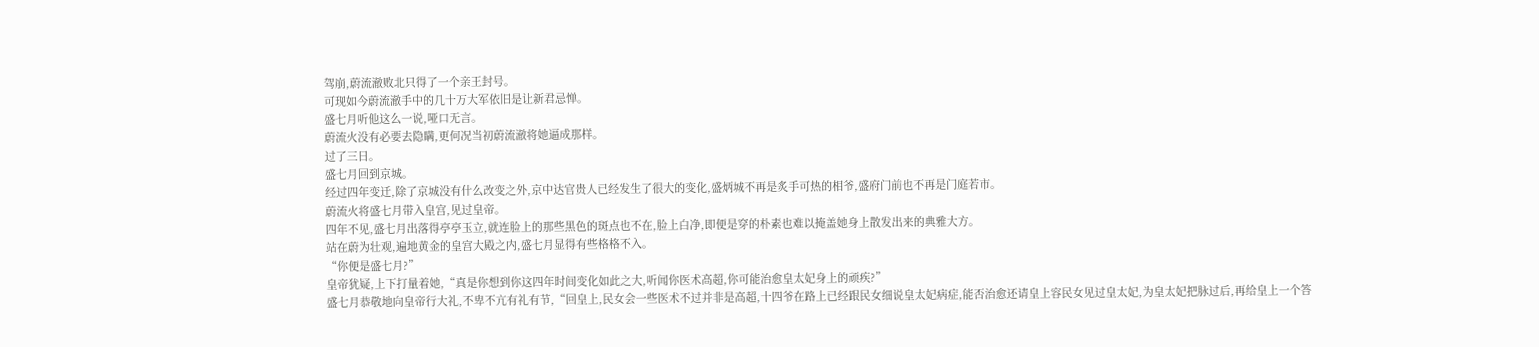驾崩,蔚流澈败北只得了一个亲王封号。
可现如今蔚流澈手中的几十万大军依旧是让新君忌惮。
盛七月听他这么一说,哑口无言。
蔚流火没有必要去隐瞒,更何况当初蔚流澈将她逼成那样。
过了三日。
盛七月回到京城。
经过四年变迁,除了京城没有什么改变之外,京中达官贵人已经发生了很大的变化,盛炳城不再是炙手可热的相爷,盛府门前也不再是门庭若市。
蔚流火将盛七月带入皇宫,见过皇帝。
四年不见,盛七月出落得亭亭玉立,就连脸上的那些黑色的斑点也不在,脸上白净,即便是穿的朴素也难以掩盖她身上散发出来的典雅大方。
站在蔚为壮观,遍地黄金的皇宫大殿之内,盛七月显得有些格格不入。
“你便是盛七月?”
皇帝犹疑,上下打量着她,“真是你想到你这四年时间变化如此之大,听闻你医术高超,你可能治愈皇太妃身上的顽疾?”
盛七月恭敬地向皇帝行大礼,不卑不亢有礼有节,“回皇上,民女会一些医术不过并非是高超,十四爷在路上已经跟民女细说皇太妃病症,能否治愈还请皇上容民女见过皇太妃,为皇太妃把脉过后,再给皇上一个答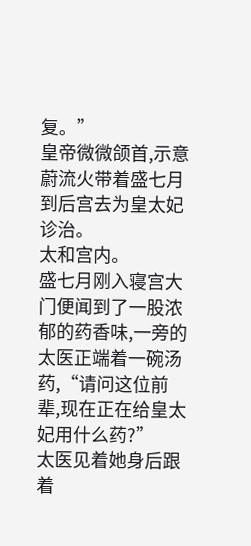复。”
皇帝微微颌首,示意蔚流火带着盛七月到后宫去为皇太妃诊治。
太和宫内。
盛七月刚入寝宫大门便闻到了一股浓郁的药香味,一旁的太医正端着一碗汤药,“请问这位前辈,现在正在给皇太妃用什么药?”
太医见着她身后跟着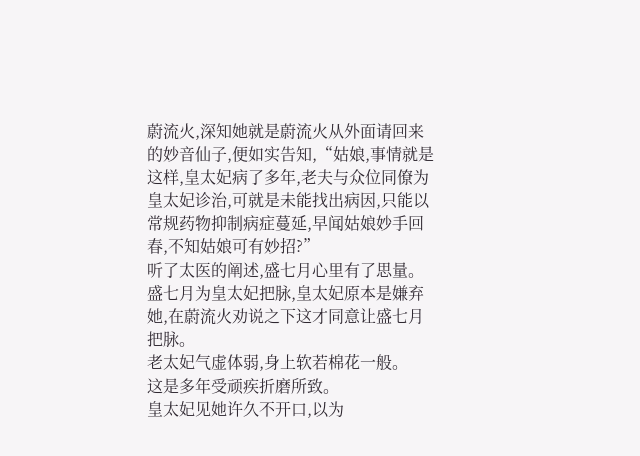蔚流火,深知她就是蔚流火从外面请回来的妙音仙子,便如实告知,“姑娘,事情就是这样,皇太妃病了多年,老夫与众位同僚为皇太妃诊治,可就是未能找出病因,只能以常规药物抑制病症蔓延,早闻姑娘妙手回春,不知姑娘可有妙招?”
听了太医的阐述,盛七月心里有了思量。
盛七月为皇太妃把脉,皇太妃原本是嫌弃她,在蔚流火劝说之下这才同意让盛七月把脉。
老太妃气虚体弱,身上软若棉花一般。
这是多年受顽疾折磨所致。
皇太妃见她许久不开口,以为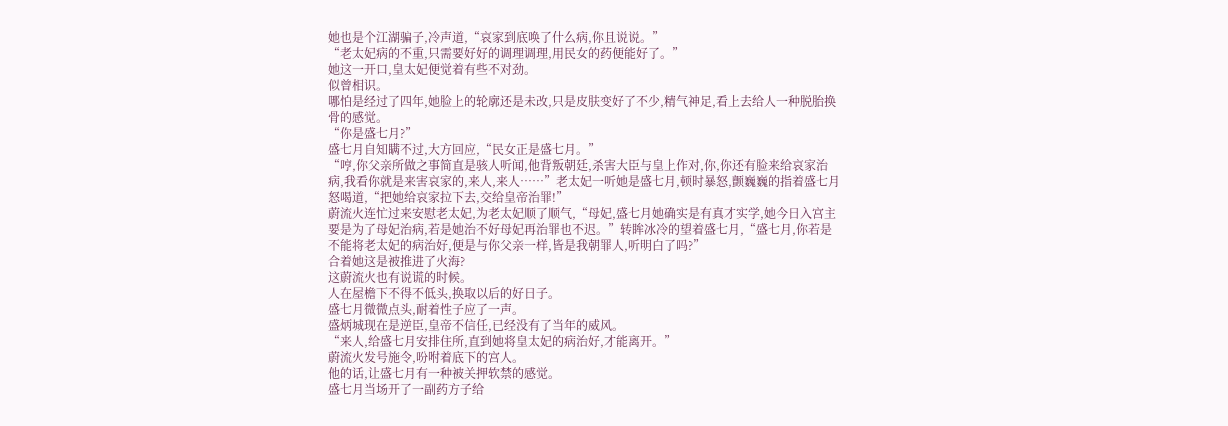她也是个江湖骗子,冷声道,“哀家到底唤了什么病,你且说说。”
“老太妃病的不重,只需要好好的调理调理,用民女的药便能好了。”
她这一开口,皇太妃便觉着有些不对劲。
似曾相识。
哪怕是经过了四年,她脸上的轮廓还是未改,只是皮肤变好了不少,精气神足,看上去给人一种脱胎换骨的感觉。
“你是盛七月?”
盛七月自知瞒不过,大方回应,“民女正是盛七月。”
“哼,你父亲所做之事简直是骇人听闻,他背叛朝廷,杀害大臣与皇上作对,你,你还有脸来给哀家治病,我看你就是来害哀家的,来人,来人……”老太妃一听她是盛七月,顿时暴怒,颤巍巍的指着盛七月怒喝道,“把她给哀家拉下去,交给皇帝治罪!”
蔚流火连忙过来安慰老太妃,为老太妃顺了顺气,“母妃,盛七月她确实是有真才实学,她今日入宫主要是为了母妃治病,若是她治不好母妃再治罪也不迟。”转眸冰冷的望着盛七月,“盛七月,你若是不能将老太妃的病治好,便是与你父亲一样,皆是我朝罪人,听明白了吗?”
合着她这是被推进了火海?
这蔚流火也有说谎的时候。
人在屋檐下不得不低头,换取以后的好日子。
盛七月微微点头,耐着性子应了一声。
盛炳城现在是逆臣,皇帝不信任,已经没有了当年的威风。
“来人,给盛七月安排住所,直到她将皇太妃的病治好,才能离开。”
蔚流火发号施令,吩咐着底下的宫人。
他的话,让盛七月有一种被关押软禁的感觉。
盛七月当场开了一副药方子给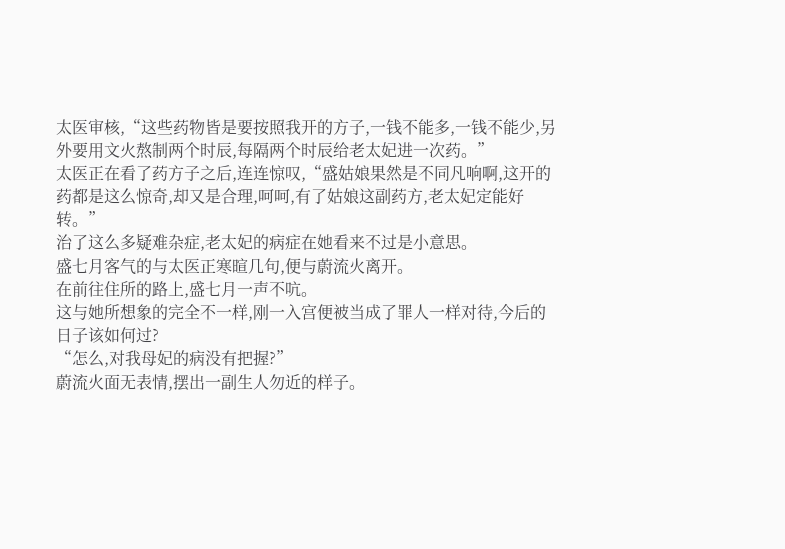太医审核,“这些药物皆是要按照我开的方子,一钱不能多,一钱不能少,另外要用文火熬制两个时辰,每隔两个时辰给老太妃进一次药。”
太医正在看了药方子之后,连连惊叹,“盛姑娘果然是不同凡响啊,这开的药都是这么惊奇,却又是合理,呵呵,有了姑娘这副药方,老太妃定能好转。”
治了这么多疑难杂症,老太妃的病症在她看来不过是小意思。
盛七月客气的与太医正寒暄几句,便与蔚流火离开。
在前往住所的路上,盛七月一声不吭。
这与她所想象的完全不一样,刚一入宫便被当成了罪人一样对待,今后的日子该如何过?
“怎么,对我母妃的病没有把握?”
蔚流火面无表情,摆出一副生人勿近的样子。